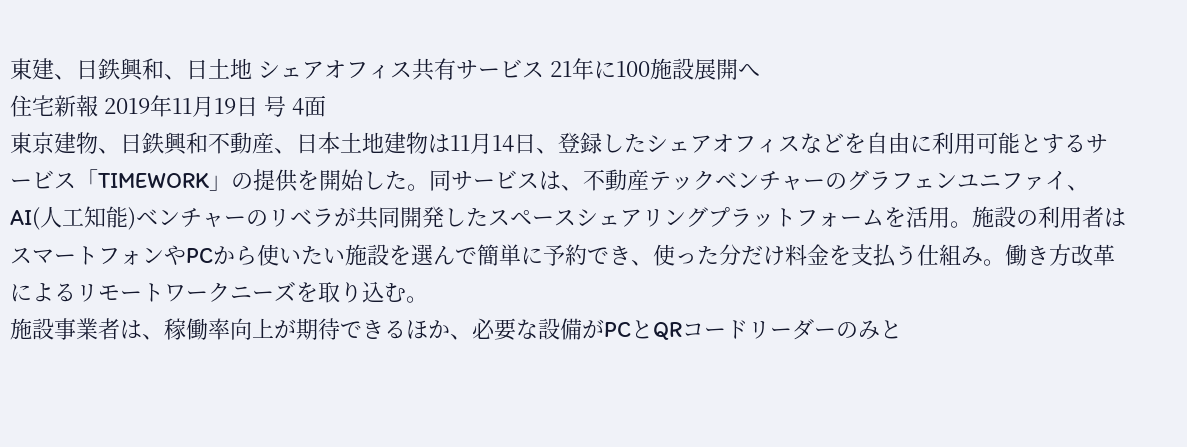東建、日鉄興和、日土地 シェアオフィス共有サービス 21年に100施設展開へ
住宅新報 2019年11月19日 号 4面
東京建物、日鉄興和不動産、日本土地建物は11月14日、登録したシェアオフィスなどを自由に利用可能とするサービス「TIMEWORK」の提供を開始した。同サービスは、不動産テックベンチャーのグラフェンユニファイ、AI(人工知能)ベンチャーのリベラが共同開発したスペースシェアリングプラットフォームを活用。施設の利用者はスマートフォンやPCから使いたい施設を選んで簡単に予約でき、使った分だけ料金を支払う仕組み。働き方改革によるリモートワークニーズを取り込む。
施設事業者は、稼働率向上が期待できるほか、必要な設備がPCとQRコードリーダーのみと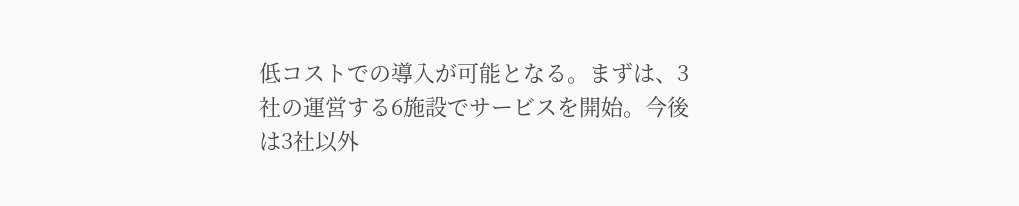低コストでの導入が可能となる。まずは、3社の運営する6施設でサービスを開始。今後は3社以外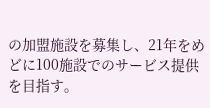の加盟施設を募集し、21年をめどに100施設でのサービス提供を目指す。